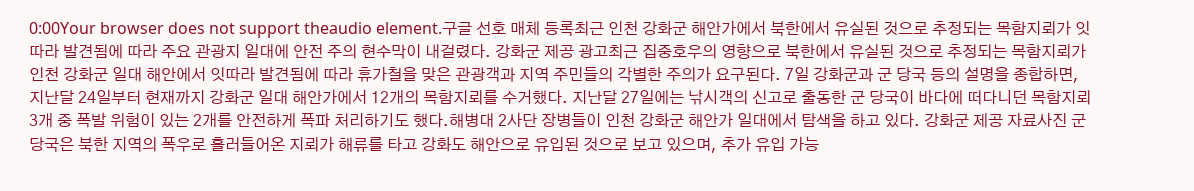0:00Your browser does not support theaudio element.구글 선호 매체 등록최근 인천 강화군 해안가에서 북한에서 유실된 것으로 추정되는 목함지뢰가 잇따라 발견됨에 따라 주요 관광지 일대에 안전 주의 현수막이 내걸렸다. 강화군 제공 광고최근 집중호우의 영향으로 북한에서 유실된 것으로 추정되는 목함지뢰가 인천 강화군 일대 해안에서 잇따라 발견됨에 따라 휴가철을 맞은 관광객과 지역 주민들의 각별한 주의가 요구된다. 7일 강화군과 군 당국 등의 설명을 종합하면, 지난달 24일부터 현재까지 강화군 일대 해안가에서 12개의 목함지뢰를 수거했다. 지난달 27일에는 낚시객의 신고로 출동한 군 당국이 바다에 떠다니던 목함지뢰 3개 중 폭발 위험이 있는 2개를 안전하게 폭파 처리하기도 했다.해병대 2사단 장병들이 인천 강화군 해안가 일대에서 탐색을 하고 있다. 강화군 제공 자료사진 군 당국은 북한 지역의 폭우로 흘러들어온 지뢰가 해류를 타고 강화도 해안으로 유입된 것으로 보고 있으며, 추가 유입 가능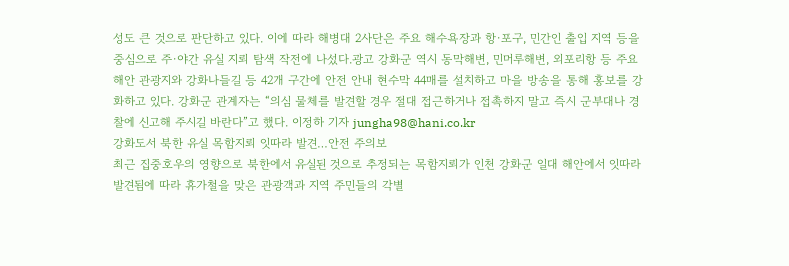성도 큰 것으로 판단하고 있다. 이에 따라 해병대 2사단은 주요 해수욕장과 항·포구, 민간인 출입 지역 등을 중심으로 주·야간 유실 지뢰 탐색 작전에 나섰다.광고 강화군 역시 동막해변, 민머루해변, 외포리항 등 주요 해안 관광지와 강화나들길 등 42개 구간에 안전 안내 현수막 44매를 설치하고 마을 방송을 통해 홍보를 강화하고 있다. 강화군 관계자는 “의심 물체를 발견할 경우 절대 접근하거나 접촉하지 말고 즉시 군부대나 경찰에 신고해 주시길 바란다”고 했다. 이정하 기자 jungha98@hani.co.kr
강화도서 북한 유실 목함지뢰 잇따라 발견…안전 주의보
최근 집중호우의 영향으로 북한에서 유실된 것으로 추정되는 목함지뢰가 인천 강화군 일대 해안에서 잇따라 발견됨에 따라 휴가철을 맞은 관광객과 지역 주민들의 각별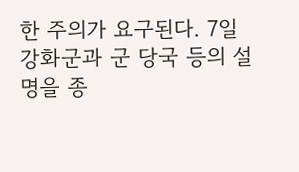한 주의가 요구된다. 7일 강화군과 군 당국 등의 설명을 종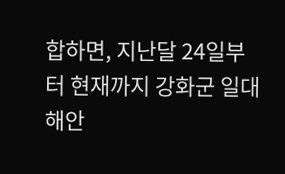합하면, 지난달 24일부터 현재까지 강화군 일대 해안